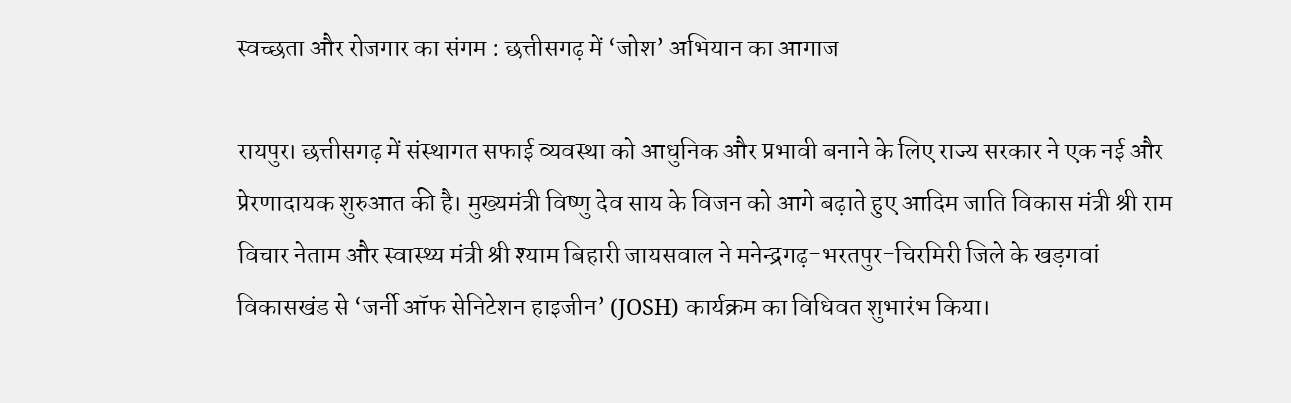स्वच्छता और रोजगार का संगम : छत्तीसगढ़ में ‘जोश’ अभियान का आगाज

रायपुर। छत्तीसगढ़ में संस्थागत सफाई व्यवस्था को आधुनिक और प्रभावी बनाने के लिए राज्य सरकार ने एक नई और प्रेरणादायक शुरुआत की है। मुख्यमंत्री विष्णु देव साय के विजन को आगे बढ़ाते हुए आदिम जाति विकास मंत्री श्री राम विचार नेताम और स्वास्थ्य मंत्री श्री श्याम बिहारी जायसवाल ने मनेन्द्रगढ़-भरतपुर-चिरमिरी जिले के खड़गवां विकासखंड से ‘जर्नी ऑफ सेनिटेशन हाइजीन’ (JOSH) कार्यक्रम का विधिवत शुभारंभ किया।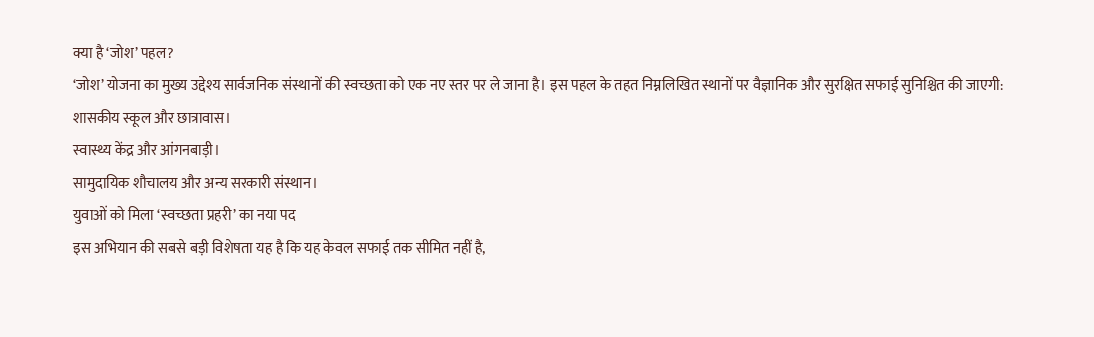क्या है ‘जोश’ पहल?
‘जोश’ योजना का मुख्य उद्देश्य सार्वजनिक संस्थानों की स्वच्छता को एक नए स्तर पर ले जाना है। इस पहल के तहत निम्नलिखित स्थानों पर वैज्ञानिक और सुरक्षित सफाई सुनिश्चित की जाएगी:
शासकीय स्कूल और छात्रावास।
स्वास्थ्य केंद्र और आंगनबाड़ी।
सामुदायिक शौचालय और अन्य सरकारी संस्थान।
युवाओं को मिला ‘स्वच्छता प्रहरी’ का नया पद
इस अभियान की सबसे बड़ी विशेषता यह है कि यह केवल सफाई तक सीमित नहीं है,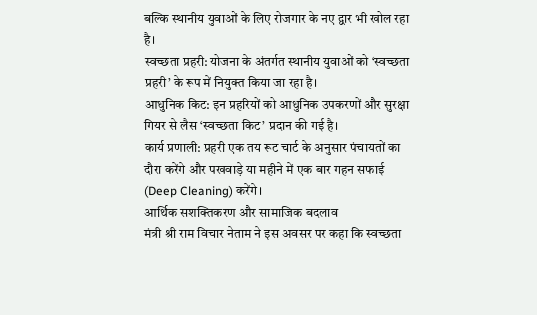बल्कि स्थानीय युवाओं के लिए रोजगार के नए द्वार भी खोल रहा है।
स्वच्छता प्रहरी: योजना के अंतर्गत स्थानीय युवाओं को ‘स्वच्छता प्रहरी’ के रूप में नियुक्त किया जा रहा है।
आधुनिक किट: इन प्रहरियों को आधुनिक उपकरणों और सुरक्षा गियर से लैस ‘स्वच्छता किट’ प्रदान की गई है।
कार्य प्रणाली: प्रहरी एक तय रूट चार्ट के अनुसार पंचायतों का दौरा करेंगे और पखवाड़े या महीने में एक बार गहन सफाई (Deep Cleaning) करेंगे।
आर्थिक सशक्तिकरण और सामाजिक बदलाव
मंत्री श्री राम विचार नेताम ने इस अवसर पर कहा कि स्वच्छता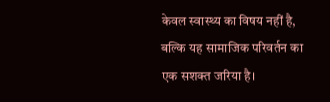केवल स्वास्थ्य का विषय नहीं है, बल्कि यह सामाजिक परिवर्तन का एक सशक्त जरिया है।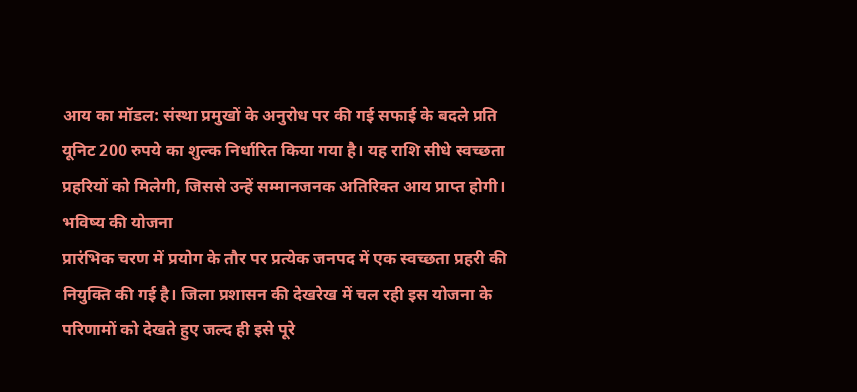आय का मॉडल: संस्था प्रमुखों के अनुरोध पर की गई सफाई के बदले प्रति यूनिट 200 रुपये का शुल्क निर्धारित किया गया है। यह राशि सीधे स्वच्छता प्रहरियों को मिलेगी, जिससे उन्हें सम्मानजनक अतिरिक्त आय प्राप्त होगी।
भविष्य की योजना
प्रारंभिक चरण में प्रयोग के तौर पर प्रत्येक जनपद में एक स्वच्छता प्रहरी की नियुक्ति की गई है। जिला प्रशासन की देखरेख में चल रही इस योजना के परिणामों को देखते हुए जल्द ही इसे पूरे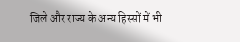जिले और राज्य के अन्य हिस्सों में भी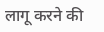लागू करने की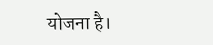योजना है।